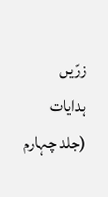زرّیں ہدایات (جلد چہارم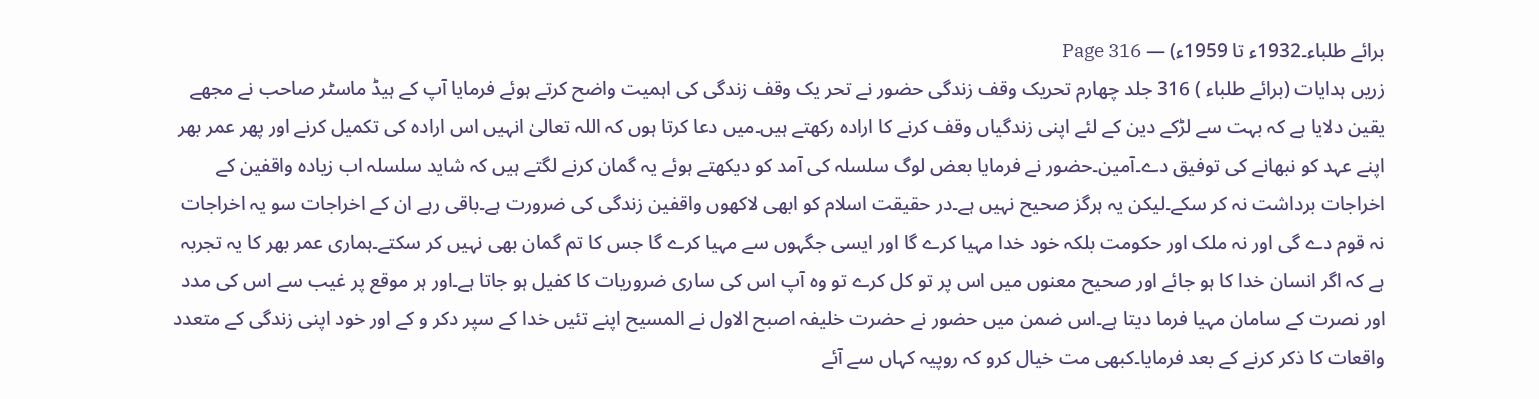برائے طلباء۔1932ء تا 1959ء) — Page 316
زریں ہدایات (برائے طلباء ) 316 جلد چهارم تحریک وقف زندگی حضور نے تحر یک وقف زندگی کی اہمیت واضح کرتے ہوئے فرمایا آپ کے ہیڈ ماسٹر صاحب نے مجھے یقین دلایا ہے کہ بہت سے لڑکے دین کے لئے اپنی زندگیاں وقف کرنے کا ارادہ رکھتے ہیں۔میں دعا کرتا ہوں کہ اللہ تعالیٰ انہیں اس ارادہ کی تکمیل کرنے اور پھر عمر بھر اپنے عہد کو نبھانے کی توفیق دے۔آمین۔حضور نے فرمایا بعض لوگ سلسلہ کی آمد کو دیکھتے ہوئے یہ گمان کرنے لگتے ہیں کہ شاید سلسلہ اب زیادہ واقفین کے اخراجات برداشت نہ کر سکے۔لیکن یہ ہرگز صحیح نہیں ہے۔در حقیقت اسلام کو ابھی لاکھوں واقفین زندگی کی ضرورت ہے۔باقی رہے ان کے اخراجات سو یہ اخراجات نہ قوم دے گی اور نہ ملک اور حکومت بلکہ خود خدا مہیا کرے گا اور ایسی جگہوں سے مہیا کرے گا جس کا تم گمان بھی نہیں کر سکتے۔ہماری عمر بھر کا یہ تجربہ ہے کہ اگر انسان خدا کا ہو جائے اور صحیح معنوں میں اس پر تو کل کرے تو وہ آپ اس کی ساری ضروریات کا کفیل ہو جاتا ہے۔اور ہر موقع پر غیب سے اس کی مدد اور نصرت کے سامان مہیا فرما دیتا ہے۔اس ضمن میں حضور نے حضرت خلیفہ اصبح الاول نے المسیح اپنے تئیں خدا کے سپر دکر و کے اور خود اپنی زندگی کے متعدد واقعات کا ذکر کرنے کے بعد فرمایا۔کبھی مت خیال کرو کہ روپیہ کہاں سے آئے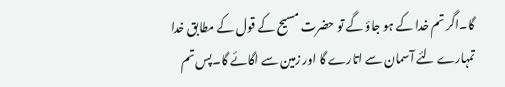گا۔اگر تم خدا کے ہو جاؤ گے تو حضرت مسیح کے قول کے مطابق خدا تمہارے لئے آسمان سے اتارے گا اور زمین سے اگائے گا۔پس تم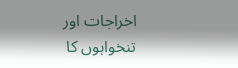اخراجات اور تنخواہوں کا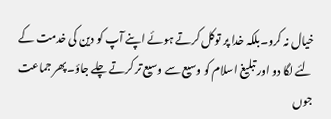خیال نہ کرو۔بلکہ خدا پر توکل کرتے ہوئے اپنے آپ کو دین کی خدمت کے لئے لگا دو اور تبلیغ اسلام کو وسیع سے وسیع تر کرتے چلے جاؤ۔پھر جماعت جوں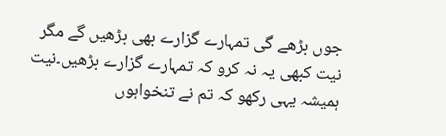جوں بڑھے گی تمہارے گزارے بھی بڑھیں گے مگر نیت کبھی یہ نہ کرو کہ تمہارے گزارے بڑھیں۔نیت ہمیشہ یہی رکھو کہ تم نے تنخواہوں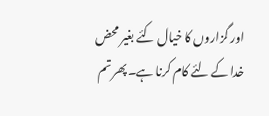اور گزاروں کا خیال کئے بغیر محض خدا کے لئے کام کرنا ہے۔پھر تم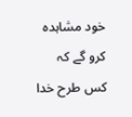خود مشاہدہ کرو گے کہ کس طرح خدا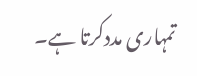تمہاری مددکرتا ہے۔